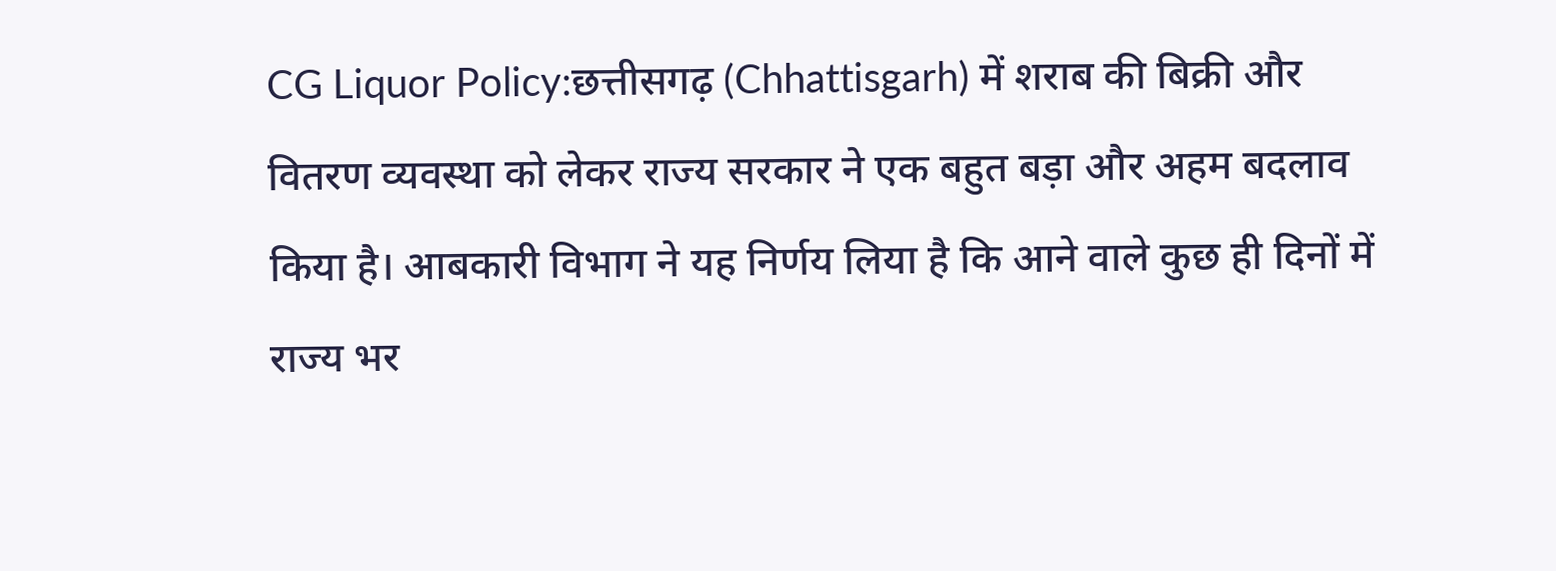CG Liquor Policy:छत्तीसगढ़ (Chhattisgarh) में शराब की बिक्री और वितरण व्यवस्था को लेकर राज्य सरकार ने एक बहुत बड़ा और अहम बदलाव किया है। आबकारी विभाग ने यह निर्णय लिया है कि आने वाले कुछ ही दिनों में राज्य भर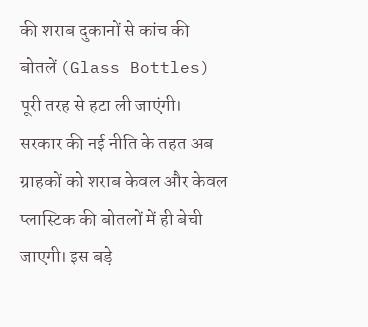की शराब दुकानों से कांच की बोतलें (Glass Bottles) पूरी तरह से हटा ली जाएंगी। सरकार की नई नीति के तहत अब ग्राहकों को शराब केवल और केवल प्लास्टिक की बोतलों में ही बेची जाएगी। इस बड़े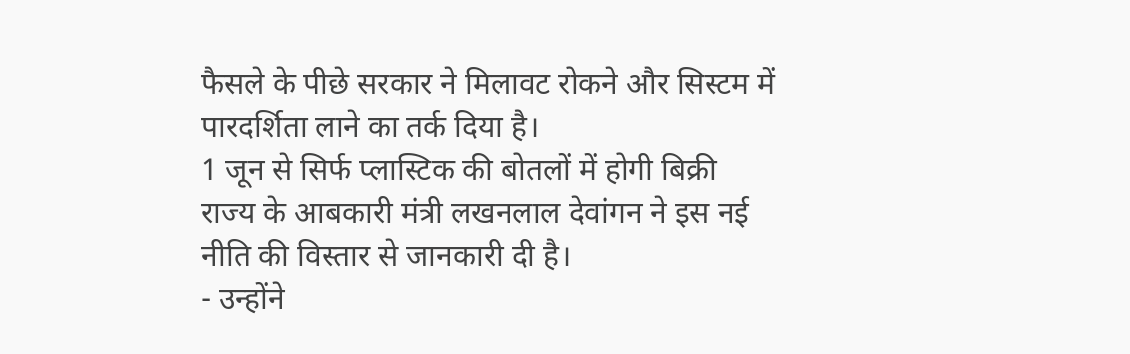फैसले के पीछे सरकार ने मिलावट रोकने और सिस्टम में पारदर्शिता लाने का तर्क दिया है।
1 जून से सिर्फ प्लास्टिक की बोतलों में होगी बिक्री
राज्य के आबकारी मंत्री लखनलाल देवांगन ने इस नई नीति की विस्तार से जानकारी दी है।
- उन्होंने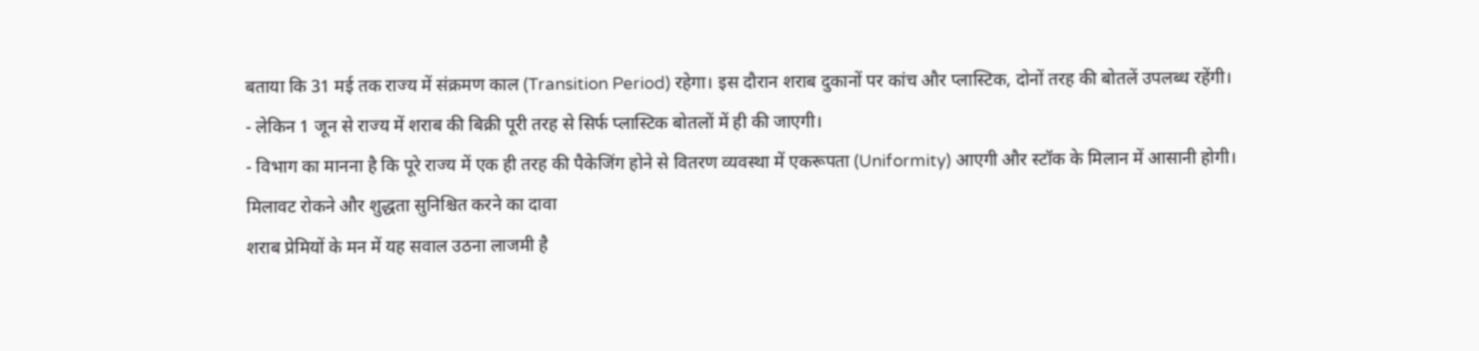बताया कि 31 मई तक राज्य में संक्रमण काल (Transition Period) रहेगा। इस दौरान शराब दुकानों पर कांच और प्लास्टिक, दोनों तरह की बोतलें उपलब्ध रहेंगी।
- लेकिन 1 जून से राज्य में शराब की बिक्री पूरी तरह से सिर्फ प्लास्टिक बोतलों में ही की जाएगी।
- विभाग का मानना है कि पूरे राज्य में एक ही तरह की पैकेजिंग होने से वितरण व्यवस्था में एकरूपता (Uniformity) आएगी और स्टॉक के मिलान में आसानी होगी।
मिलावट रोकने और शुद्धता सुनिश्चित करने का दावा
शराब प्रेमियों के मन में यह सवाल उठना लाजमी है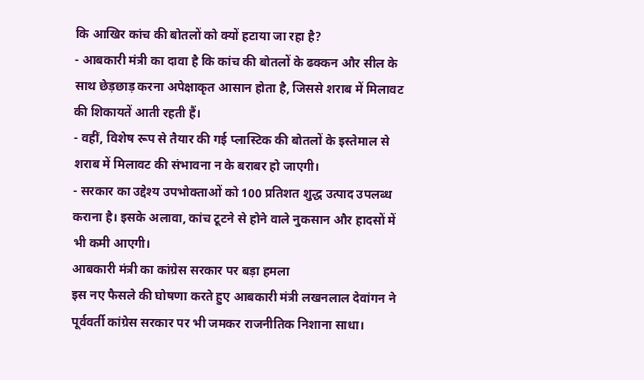कि आखिर कांच की बोतलों को क्यों हटाया जा रहा है?
- आबकारी मंत्री का दावा है कि कांच की बोतलों के ढक्कन और सील के साथ छेड़छाड़ करना अपेक्षाकृत आसान होता है, जिससे शराब में मिलावट की शिकायतें आती रहती हैं।
- वहीं, विशेष रूप से तैयार की गई प्लास्टिक की बोतलों के इस्तेमाल से शराब में मिलावट की संभावना न के बराबर हो जाएगी।
- सरकार का उद्देश्य उपभोक्ताओं को 100 प्रतिशत शुद्ध उत्पाद उपलब्ध कराना है। इसके अलावा, कांच टूटने से होने वाले नुकसान और हादसों में भी कमी आएगी।
आबकारी मंत्री का कांग्रेस सरकार पर बड़ा हमला
इस नए फैसले की घोषणा करते हुए आबकारी मंत्री लखनलाल देवांगन ने पूर्ववर्ती कांग्रेस सरकार पर भी जमकर राजनीतिक निशाना साधा।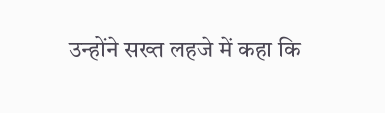उन्होंने सख्त लहजे में कहा कि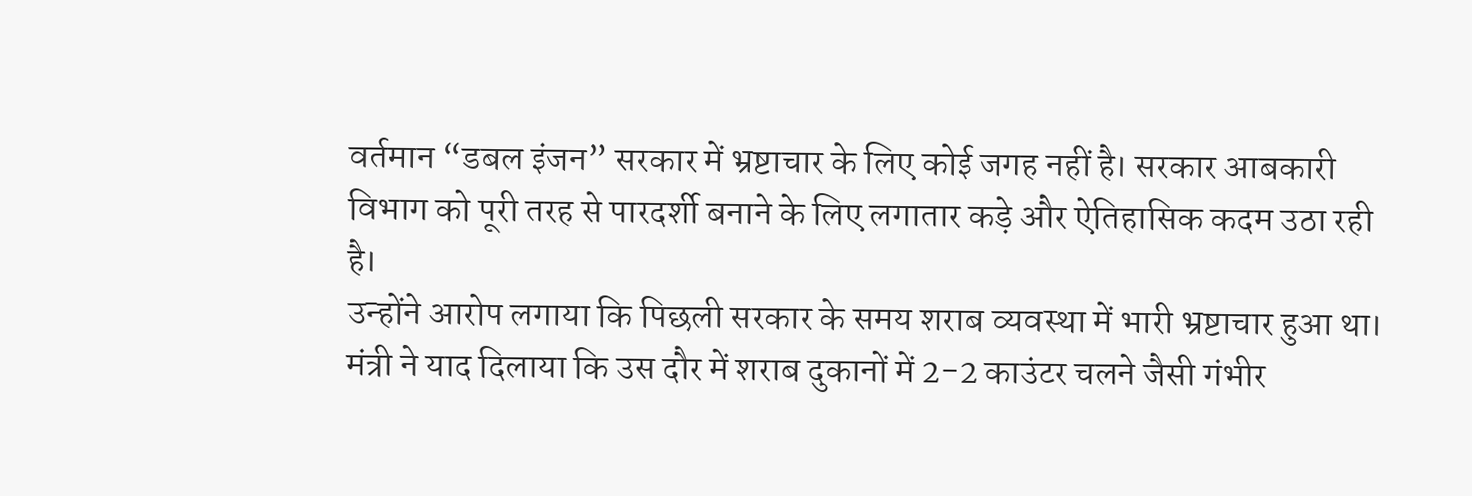वर्तमान “डबल इंजन” सरकार में भ्रष्टाचार के लिए कोई जगह नहीं है। सरकार आबकारी विभाग को पूरी तरह से पारदर्शी बनाने के लिए लगातार कड़े और ऐतिहासिक कदम उठा रही है।
उन्होंने आरोप लगाया कि पिछली सरकार के समय शराब व्यवस्था में भारी भ्रष्टाचार हुआ था।
मंत्री ने याद दिलाया कि उस दौर में शराब दुकानों में 2-2 काउंटर चलने जैसी गंभीर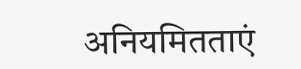अनियमितताएं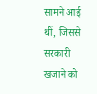सामने आई थीं, जिससे सरकारी खजाने को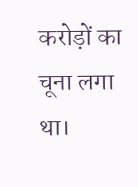करोड़ों का चूना लगा था।